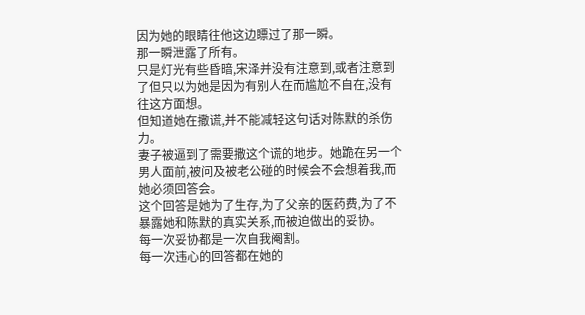因为她的眼睛往他这边瞟过了那一瞬。
那一瞬泄露了所有。
只是灯光有些昏暗,宋泽并没有注意到,或者注意到了但只以为她是因为有别人在而尴尬不自在,没有往这方面想。
但知道她在撒谎,并不能减轻这句话对陈默的杀伤力。
妻子被逼到了需要撒这个谎的地步。她跪在另一个男人面前,被问及被老公碰的时候会不会想着我,而她必须回答会。
这个回答是她为了生存,为了父亲的医药费,为了不暴露她和陈默的真实关系,而被迫做出的妥协。
每一次妥协都是一次自我阉割。
每一次违心的回答都在她的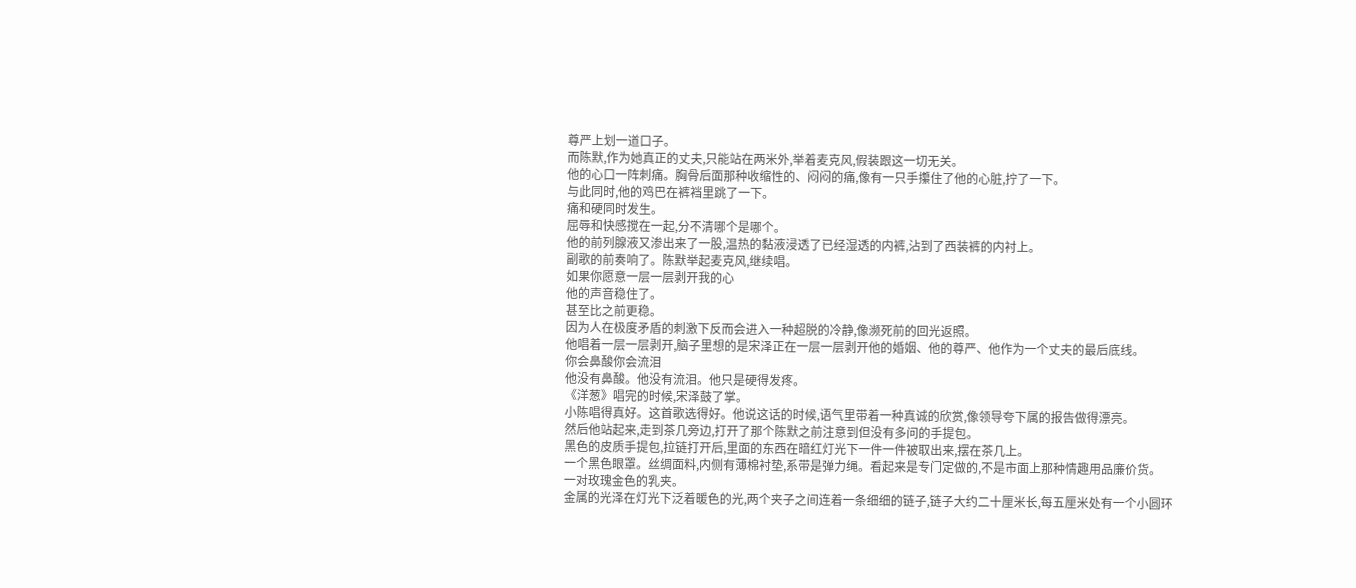尊严上划一道口子。
而陈默,作为她真正的丈夫,只能站在两米外,举着麦克风,假装跟这一切无关。
他的心口一阵刺痛。胸骨后面那种收缩性的、闷闷的痛,像有一只手攥住了他的心脏,拧了一下。
与此同时,他的鸡巴在裤裆里跳了一下。
痛和硬同时发生。
屈辱和快感搅在一起,分不清哪个是哪个。
他的前列腺液又渗出来了一股,温热的黏液浸透了已经湿透的内裤,沾到了西装裤的内衬上。
副歌的前奏响了。陈默举起麦克风,继续唱。
如果你愿意一层一层剥开我的心
他的声音稳住了。
甚至比之前更稳。
因为人在极度矛盾的刺激下反而会进入一种超脱的冷静,像濒死前的回光返照。
他唱着一层一层剥开,脑子里想的是宋泽正在一层一层剥开他的婚姻、他的尊严、他作为一个丈夫的最后底线。
你会鼻酸你会流泪
他没有鼻酸。他没有流泪。他只是硬得发疼。
《洋葱》唱完的时候,宋泽鼓了掌。
小陈唱得真好。这首歌选得好。他说这话的时候,语气里带着一种真诚的欣赏,像领导夸下属的报告做得漂亮。
然后他站起来,走到茶几旁边,打开了那个陈默之前注意到但没有多问的手提包。
黑色的皮质手提包,拉链打开后,里面的东西在暗红灯光下一件一件被取出来,摆在茶几上。
一个黑色眼罩。丝绸面料,内侧有薄棉衬垫,系带是弹力绳。看起来是专门定做的,不是市面上那种情趣用品廉价货。
一对玫瑰金色的乳夹。
金属的光泽在灯光下泛着暖色的光,两个夹子之间连着一条细细的链子,链子大约二十厘米长,每五厘米处有一个小圆环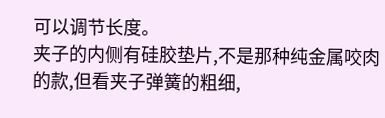可以调节长度。
夹子的内侧有硅胶垫片,不是那种纯金属咬肉的款,但看夹子弹簧的粗细,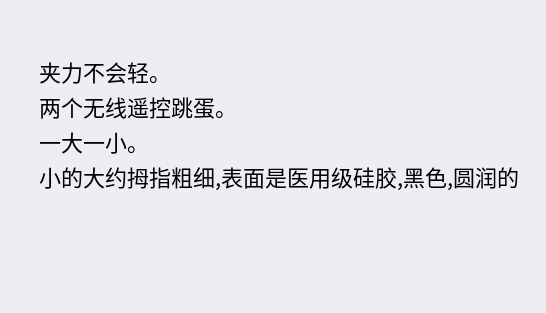夹力不会轻。
两个无线遥控跳蛋。
一大一小。
小的大约拇指粗细,表面是医用级硅胶,黑色,圆润的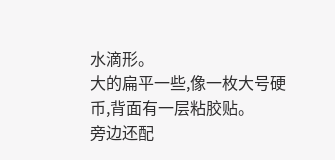水滴形。
大的扁平一些,像一枚大号硬币,背面有一层粘胶贴。
旁边还配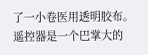了一小卷医用透明胶布。
遥控器是一个巴掌大的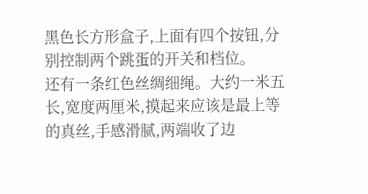黑色长方形盒子,上面有四个按钮,分别控制两个跳蛋的开关和档位。
还有一条红色丝绸细绳。大约一米五长,宽度两厘米,摸起来应该是最上等的真丝,手感滑腻,两端收了边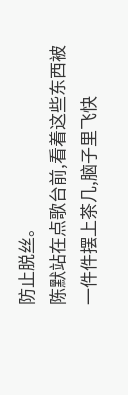防止脱丝。
陈默站在点歌台前,看着这些东西被一件件摆上茶几,脑子里飞快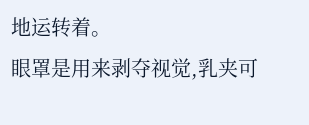地运转着。
眼罩是用来剥夺视觉,乳夹可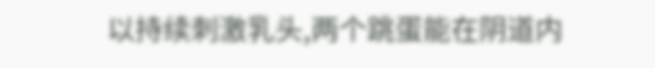以持续刺激乳头,两个跳蛋能在阴道内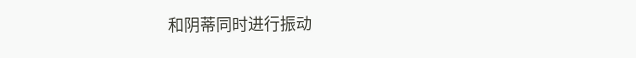和阴蒂同时进行振动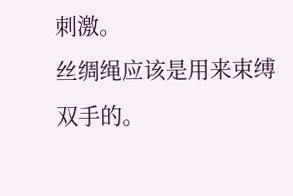刺激。
丝绸绳应该是用来束缚双手的。